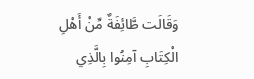وَقَالَت طَّائِفَةٌ مِّنْ أَهْلِ الْكِتَابِ آمِنُوا بِالَّذِي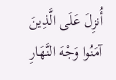أُنزِلَ عَلَى الَّذِينَ آمَنُوا وَجْهَ النَّهَارِ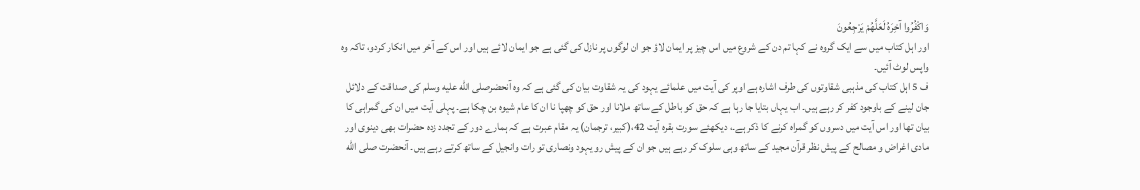وَاكْفُرُوا آخِرَهُ لَعَلَّهُمْ يَرْجِعُونَ
اور اہل کتاب میں سے ایک گروہ نے کہا تم دن کے شروع میں اس چیز پر ایمان لاؤ جو ان لوگوں پر نازل کی گئی ہے جو ایمان لائے ہیں اور اس کے آخر میں انکار کردو، تاکہ وہ واپس لوٹ آئیں۔
ف 5 اہل کتاب کی مذہبی شقاوتوں کی طرف اشارہ ہے اوپر کی آیت میں علمائے یہود کی یہ شقاوت بیان کی گئی ہے کہ وہ آنحضرصلى الله عليه وسلم کی صداقت کے دلائل جان لینے کے باوجود کفر کر رہے ہیں۔ اب یہاں بتایا جا رہا ہے کہ حق کو باطل کے ساتھ ملانا اور حق کو چھپا نا ان کا عام شیوہ بن چکا ہے۔ پہلی آیت میں ان کی گمراہی کا بیان تھا اور اس آیت میں دسروں کو گمراہ کرنے کا ذکر ہے۔، دیکھئے سورت بقرہ آیت 42،(کبیر، ترجمان) یہ مقام عبرت ہے کہ ہمارے دور کے تجدد زدہ حضرات بھی دینوی اور مادی اغراض و مصالح کے پیش نظر قرآن مجید کے ساتھ وہی سلوک کر رہے ہیں جو ان کے پیش رو یہود ونصاری تو رات وانجیل کے ساتھ کرتے رہے ہیں۔ آنحضرت صلى الله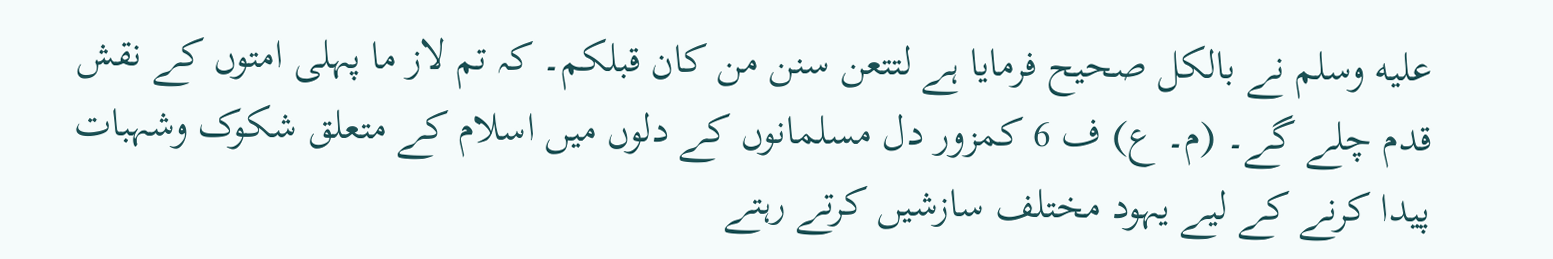عليه وسلم نے بالکل صحیح فرمایا ہے لتتعن سنن من کان قبلکم۔ کہ تم لاز ما پہلی امتوں کے نقش قدم چلے گے۔ (م۔ ع) ف 6 کمزور دل مسلمانوں کے دلوں میں اسلام کے متعلق شکوک وشہبات پیدا کرنے کے لیے یہود مختلف سازشیں کرتے رہتے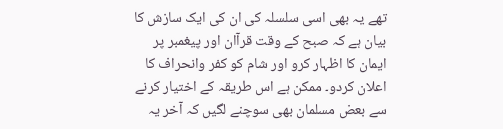تھے یہ بھی اسی سلسلہ کی ان کی ایک سازش کا بیان ہے کہ صبح کے وقت قرآان اور پیغمبر پر ایمان کا اظہار کرو اور شام کو کفر وانحراف کا اعلان کردو۔ ممکن ہے اس طریقہ کے اختیار کرنے سے بعض مسلمان بھی سوچنے لگیں کہ آخر یہ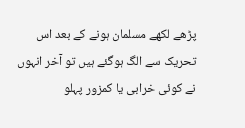پڑھے لکھے مسلمان ہونے کے بعد اس تحریک سے الگ ہوگئے ہیں تو آخر انہوں نے کوئی خرابی یا کمزور پہلو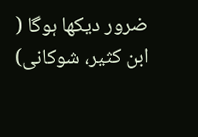ضرور دیکھا ہوگا ( ابن کثیر، شوکانی)